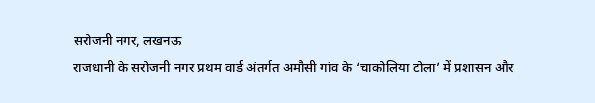सरोजनी नगर, लखनऊ
राजधानी के सरोजनी नगर प्रथम वार्ड अंतर्गत अमौसी गांव के ‘चाकोलिया टोला’ में प्रशासन और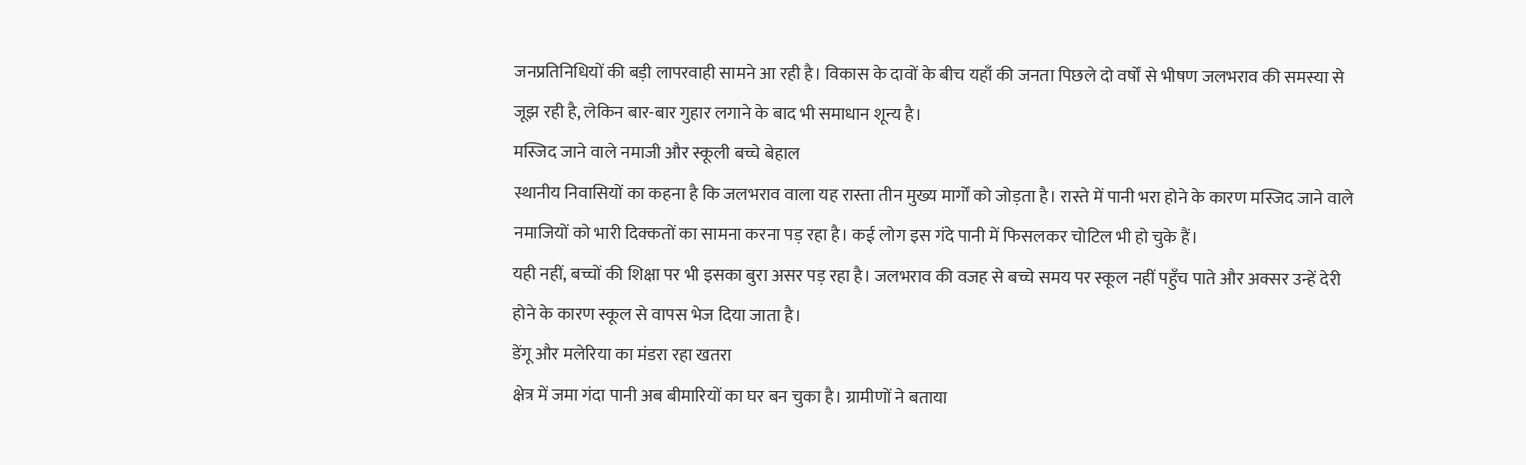जनप्रतिनिधियों की बड़ी लापरवाही सामने आ रही है। विकास के दावों के बीच यहाँ की जनता पिछले दो वर्षों से भीषण जलभराव की समस्या से जूझ रही है, लेकिन बार-बार गुहार लगाने के बाद भी समाधान शून्य है।
मस्जिद जाने वाले नमाजी और स्कूली बच्चे बेहाल
स्थानीय निवासियों का कहना है कि जलभराव वाला यह रास्ता तीन मुख्य मार्गों को जोड़ता है। रास्ते में पानी भरा होने के कारण मस्जिद जाने वाले नमाजियों को भारी दिक्कतों का सामना करना पड़ रहा है। कई लोग इस गंदे पानी में फिसलकर चोटिल भी हो चुके हैं।
यही नहीं, बच्चों की शिक्षा पर भी इसका बुरा असर पड़ रहा है। जलभराव की वजह से बच्चे समय पर स्कूल नहीं पहुँच पाते और अक्सर उन्हें देरी होने के कारण स्कूल से वापस भेज दिया जाता है।
डेंगू और मलेरिया का मंडरा रहा खतरा
क्षेत्र में जमा गंदा पानी अब बीमारियों का घर बन चुका है। ग्रामीणों ने बताया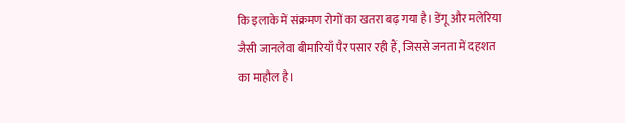कि इलाके में संक्रमण रोगों का खतरा बढ़ गया है। डेंगू और मलेरिया जैसी जानलेवा बीमारियाँ पैर पसार रही हैं, जिससे जनता में दहशत का माहौल है।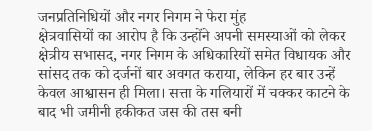जनप्रतिनिधियों और नगर निगम ने फेरा मुंह
क्षेत्रवासियों का आरोप है कि उन्होंने अपनी समस्याओं को लेकर क्षेत्रीय सभासद, नगर निगम के अधिकारियों समेत विधायक और सांसद तक को दर्जनों बार अवगत कराया, लेकिन हर बार उन्हें केवल आश्वासन ही मिला। सत्ता के गलियारों में चक्कर काटने के बाद भी जमीनी हकीकत जस की तस बनी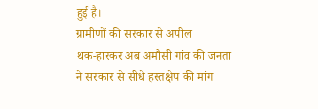हुई है।
ग्रामीणों की सरकार से अपील
थक-हारकर अब अमौसी गांव की जनता ने सरकार से सीधे हस्तक्षेप की मांग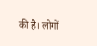की है। लोगों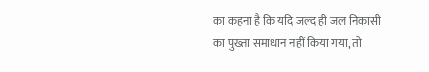का कहना है कि यदि जल्द ही जल निकासी का पुख्ता समाधान नहीं किया गया, तो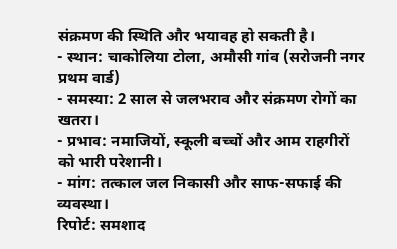संक्रमण की स्थिति और भयावह हो सकती है।
- स्थान: चाकोलिया टोला, अमौसी गांव (सरोजनी नगर प्रथम वार्ड)
- समस्या: 2 साल से जलभराव और संक्रमण रोगों का खतरा।
- प्रभाव: नमाजियों, स्कूली बच्चों और आम राहगीरों को भारी परेशानी।
- मांग: तत्काल जल निकासी और साफ-सफाई की व्यवस्था।
रिपोर्ट: समशाद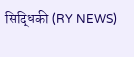सिद्धिकी (RY NEWS)